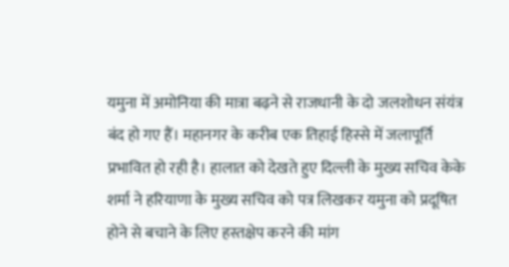यमुना में अमोनिया की मात्रा बढ़ने से राजधानी के दो जलशोधन संयंत्र बंद हो गए हैं। महानगर के करीब एक तिहाई हिस्से में जलापूर्ति प्रभावित हो रही है। हालात को देखते हुए दिल्ली के मुख्य सचिव केके शर्मा ने हरियाणा के मुख्य सचिव को पत्र लिखकर यमुना को प्रदूषित होने से बचाने के लिए हस्तक्षेप करने की मांग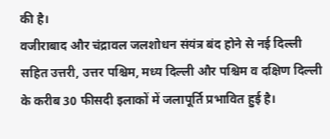की है।
वजीराबाद और चंद्रावल जलशोधन संयंत्र बंद होने से नई दिल्ली सहित उत्तरी, उत्तर पश्चिम, मध्य दिल्ली और पश्चिम व दक्षिण दिल्ली के करीब 30 फीसदी इलाकों में जलापूर्ति प्रभावित हुई है।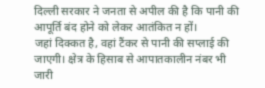दिल्ली सरकार ने जनता से अपील की है कि पानी की आपूर्ति बंद होने को लेकर आतंकित न हों।
जहां दिक्कत है, वहां टैंकर से पानी की सप्लाई की जाएगी। क्षेत्र के हिसाब से आपातकालीन नंबर भी जारी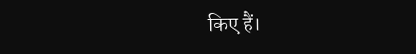किए हैं।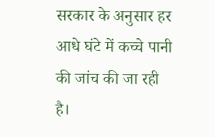सरकार के अनुसार हर आधे घंटे में कच्चे पानी की जांच की जा रही है।